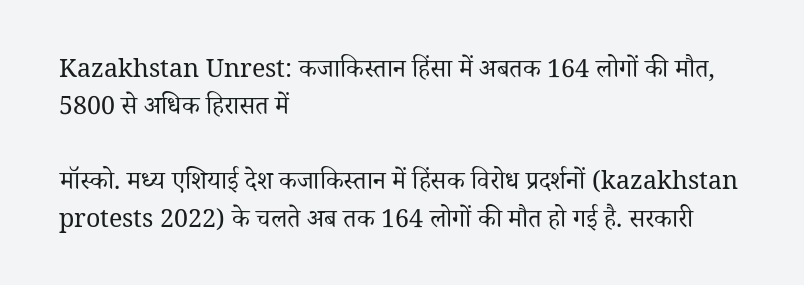Kazakhstan Unrest: कजाकिस्तान हिंसा में अबतक 164 लोगों की मौत, 5800 से अधिक हिरासत में

मॉस्को. मध्य एशियाई देश कजाकिस्तान में हिंसक विरोध प्रदर्शनों (kazakhstan protests 2022) के चलते अब तक 164 लोगों की मौत हो गई है. सरकारी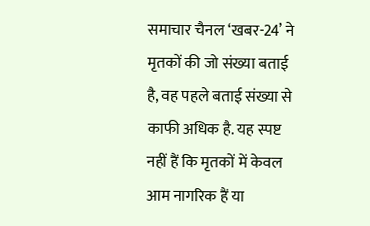समाचार चैनल ‘खबर-24’ ने मृतकों की जो संख्या बताई है, वह पहले बताई संख्या से काफी अधिक है. यह स्पष्ट नहीं हैं कि मृतकों में केवल आम नागरिक हैं या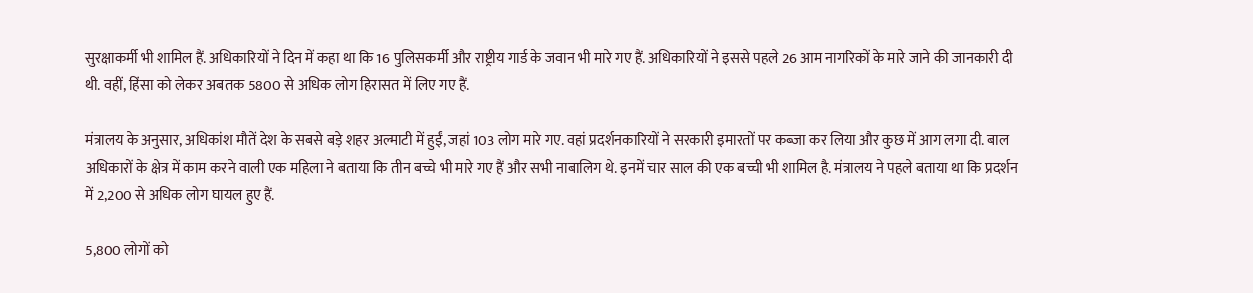सुरक्षाकर्मी भी शामिल हैं. अधिकारियों ने दिन में कहा था कि 16 पुलिसकर्मी और राष्ट्रीय गार्ड के जवान भी मारे गए हैं. अधिकारियों ने इससे पहले 26 आम नागरिकों के मारे जाने की जानकारी दी थी. वहीं, हिंसा को लेकर अबतक 5800 से अधिक लोग हिरासत में लिए गए हैं.

मंत्रालय के अनुसार, अधिकांश मौतें देश के सबसे बड़े शहर अल्माटी में हुईं, जहां 103 लोग मारे गए. वहां प्रदर्शनकारियों ने सरकारी इमारतों पर कब्जा कर लिया और कुछ में आग लगा दी. बाल अधिकारों के क्षेत्र में काम करने वाली एक महिला ने बताया कि तीन बच्चे भी मारे गए हैं और सभी नाबालिग थे. इनमें चार साल की एक बच्ची भी शामिल है. मंत्रालय ने पहले बताया था कि प्रदर्शन में 2,200 से अधिक लोग घायल हुए हैं.

5,800 लोगों को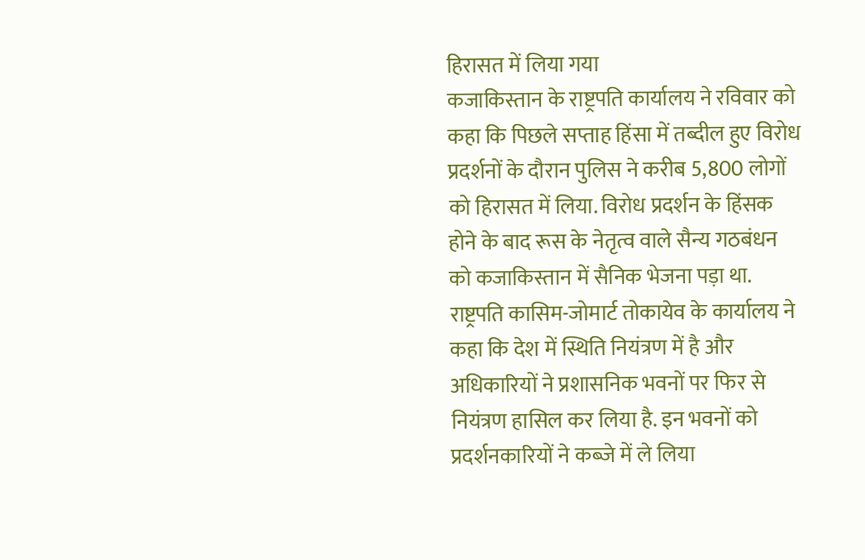हिरासत में लिया गया
कजाकिस्तान के राष्ट्रपति कार्यालय ने रविवार को कहा कि पिछले सप्ताह हिंसा में तब्दील हुए विरोध प्रदर्शनों के दौरान पुलिस ने करीब 5,800 लोगों को हिरासत में लिया. विरोध प्रदर्शन के हिंसक होने के बाद रूस के नेतृत्व वाले सैन्य गठबंधन को कजाकिस्तान में सैनिक भेजना पड़ा था. राष्ट्रपति कासिम-जोमार्ट तोकायेव के कार्यालय ने कहा कि देश में स्थिति नियंत्रण में है और अधिकारियों ने प्रशासनिक भवनों पर फिर से नियंत्रण हासिल कर लिया है. इन भवनों को प्रदर्शनकारियों ने कब्जे में ले लिया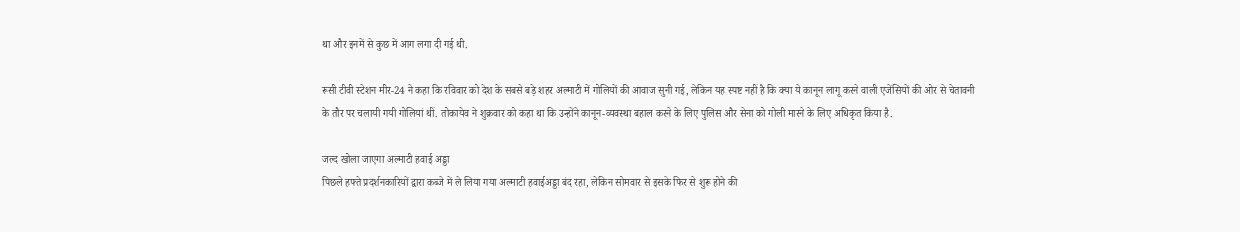था और इनमें से कुछ में आग लगा दी गई थी.

रूसी टीवी स्टेशन मीर-24 ने कहा कि रविवार को देश के सबसे बड़े शहर अल्माटी में गोलियों की आवाज सुनी गई, लेकिन यह स्पष्ट नहीं है कि क्या ये कानून लागू करने वाली एजेंसियों की ओर से चेतावनी के तौर पर चलायी गयी गोलियां थीं. तोकायेव ने शुक्रवार को कहा था कि उन्होंने कानून-व्यवस्था बहाल करने के लिए पुलिस और सेना को गोली मारने के लिए अधिकृत किया है.

जल्द खोला जाएगा अल्माटी हवाई अड्डा
पिछले हफ्ते प्रदर्शनकारियों द्वारा कब्जे में ले लिया गया अल्माटी हवाईअड्डा बंद रहा, लेकिन सोमवार से इसके फिर से शुरू होने की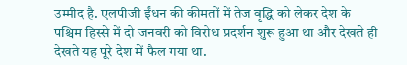उम्मीद है. एलपीजी ईंधन की कीमतों में तेज वृद्धि को लेकर देश के पश्चिम हिस्से में दो जनवरी को विरोध प्रदर्शन शुरू हुआ था और देखते ही देखते यह पूरे देश में फैल गया था.